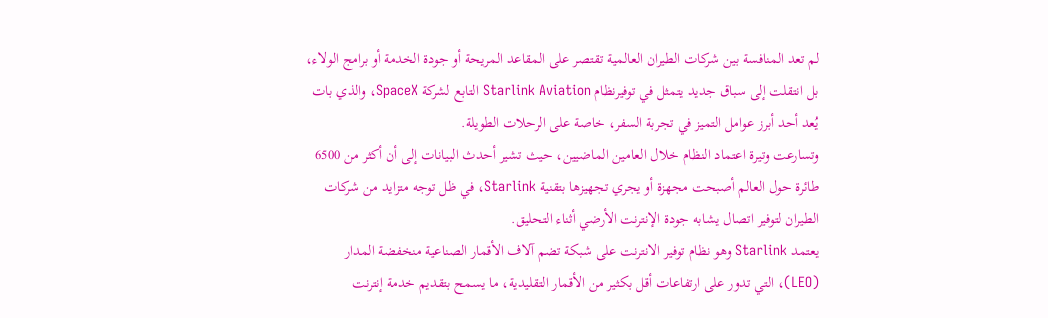لم تعد المنافسة بين شركات الطيران العالمية تقتصر على المقاعد المريحة أو جودة الخدمة أو برامج الولاء، بل انتقلت إلى سباق جديد يتمثل في توفيرنظام Starlink Aviation التابع لشركة SpaceX، والذي بات يُعد أحد أبرز عوامل التميز في تجربة السفر، خاصة على الرحلات الطويلة.
وتسارعت وتيرة اعتماد النظام خلال العامين الماضيين، حيث تشير أحدث البيانات إلى أن أكثر من 6500 طائرة حول العالم أصبحت مجهزة أو يجري تجهيزها بتقنية Starlink، في ظل توجه متزايد من شركات الطيران لتوفير اتصال يشابه جودة الإنترنت الأرضي أثناء التحليق.
يعتمد Starlink وهو نظام توفير الانترنت على شبكة تضم آلاف الأقمار الصناعية منخفضة المدار (LEO)، التي تدور على ارتفاعات أقل بكثير من الأقمار التقليدية، ما يسمح بتقديم خدمة إنترنت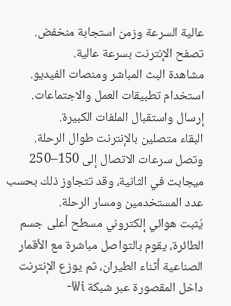عالية السرعة وزمن استجابة منخفض.
تصفح الإنترنت بسرعة عالية.
مشاهدة البث المباشر ومنصات الفيديو.
استخدام تطبيقات العمل والاجتماعات.
إرسال واستقبال الملفات الكبيرة.
البقاء متصلين بالإنترنت طوال الرحلة.
وتصل سرعات الاتصال إلى 150–250 ميجابت في الثانية، وقد تتجاوز ذلك بحسب عدد المستخدمين ومسار الرحلة.
يُثبت هوائي إلكتروني مسطح أعلى جسم الطائرة، يقوم بالتواصل مباشرة مع الأقمار الصناعية أثناء الطيران، ثم يوزع الإنترنت داخل المقصورة عبر شبكة Wi-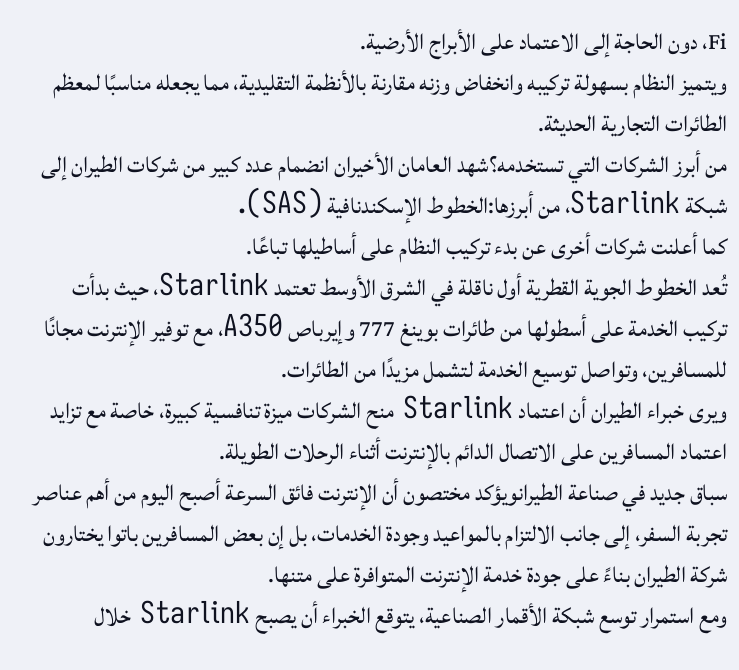Fi، دون الحاجة إلى الاعتماد على الأبراج الأرضية.
ويتميز النظام بسهولة تركيبه وانخفاض وزنه مقارنة بالأنظمة التقليدية، مما يجعله مناسبًا لمعظم الطائرات التجارية الحديثة.
من أبرز الشركات التي تستخدمه؟شهد العامان الأخيران انضمام عدد كبير من شركات الطيران إلى شبكة Starlink، من أبرزها:الخطوط الإسكندنافية (SAS).
كما أعلنت شركات أخرى عن بدء تركيب النظام على أساطيلها تباعًا.
تُعد الخطوط الجوية القطرية أول ناقلة في الشرق الأوسط تعتمد Starlink، حيث بدأت تركيب الخدمة على أسطولها من طائرات بوينغ 777 وإيرباص A350، مع توفير الإنترنت مجانًا للمسافرين، وتواصل توسيع الخدمة لتشمل مزيدًا من الطائرات.
ويرى خبراء الطيران أن اعتماد Starlink منح الشركات ميزة تنافسية كبيرة، خاصة مع تزايد اعتماد المسافرين على الاتصال الدائم بالإنترنت أثناء الرحلات الطويلة.
سباق جديد في صناعة الطيرانويؤكد مختصون أن الإنترنت فائق السرعة أصبح اليوم من أهم عناصر تجربة السفر، إلى جانب الالتزام بالمواعيد وجودة الخدمات، بل إن بعض المسافرين باتوا يختارون شركة الطيران بناءً على جودة خدمة الإنترنت المتوافرة على متنها.
ومع استمرار توسع شبكة الأقمار الصناعية، يتوقع الخبراء أن يصبح Starlink خلال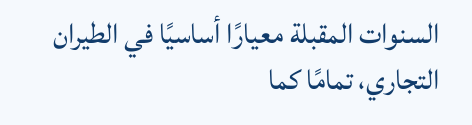السنوات المقبلة معيارًا أساسيًا في الطيران التجاري، تمامًا كما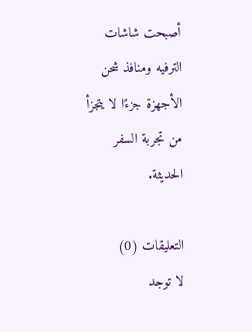أصبحت شاشات الترفيه ومنافذ شحن الأجهزة جزءًا لا يتجزأ من تجربة السفر الحديثة.

التعليقات (0)
لا توجد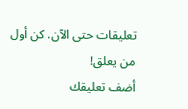تعليقات حتى الآن. كن أول من يعلق!
أضف تعليقك